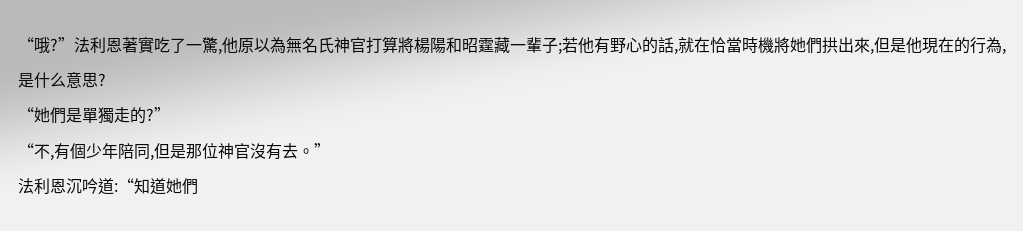“哦?”法利恩著實吃了一驚,他原以為無名氏神官打算將楊陽和昭霆藏一輩子;若他有野心的話,就在恰當時機將她們拱出來,但是他現在的行為,是什么意思?
“她們是單獨走的?”
“不,有個少年陪同,但是那位神官沒有去。”
法利恩沉吟道:“知道她們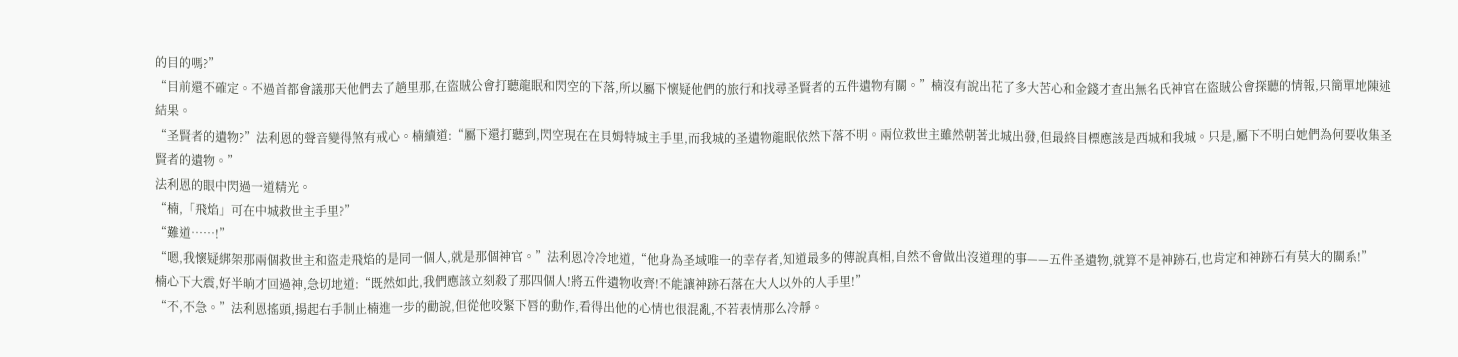的目的嗎?”
“目前還不確定。不過首都會議那天他們去了趟里那,在盜賊公會打聽龍眠和閃空的下落,所以屬下懷疑他們的旅行和找尋圣賢者的五件遺物有關。”楠沒有說出花了多大苦心和金錢才查出無名氏神官在盜賊公會探聽的情報,只簡單地陳述結果。
“圣賢者的遺物?”法利恩的聲音變得煞有戒心。楠續道:“屬下還打聽到,閃空現在在貝姆特城主手里,而我城的圣遺物龍眠依然下落不明。兩位救世主雖然朝著北城出發,但最終目標應該是西城和我城。只是,屬下不明白她們為何要收集圣賢者的遺物。”
法利恩的眼中閃過一道精光。
“楠,「飛焰」可在中城救世主手里?”
“難道……!”
“嗯,我懷疑綁架那兩個救世主和盜走飛焰的是同一個人,就是那個神官。”法利恩冷冷地道,“他身為圣域唯一的幸存者,知道最多的傳說真相,自然不會做出沒道理的事——五件圣遺物,就算不是神跡石,也肯定和神跡石有莫大的關系!”
楠心下大震,好半晌才回過神,急切地道:“既然如此,我們應該立刻殺了那四個人!將五件遺物收齊!不能讓神跡石落在大人以外的人手里!”
“不,不急。”法利恩搖頭,揚起右手制止楠進一步的勸說,但從他咬緊下唇的動作,看得出他的心情也很混亂,不若表情那么冷靜。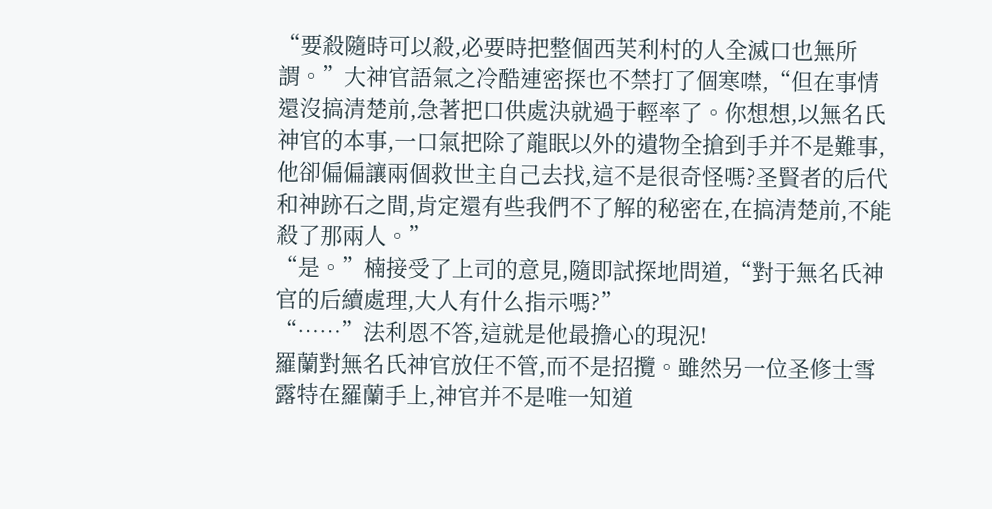“要殺隨時可以殺,必要時把整個西芙利村的人全滅口也無所謂。”大神官語氣之冷酷連密探也不禁打了個寒噤,“但在事情還沒搞清楚前,急著把口供處決就過于輕率了。你想想,以無名氏神官的本事,一口氣把除了龍眠以外的遺物全搶到手并不是難事,他卻偏偏讓兩個救世主自己去找,這不是很奇怪嗎?圣賢者的后代和神跡石之間,肯定還有些我們不了解的秘密在,在搞清楚前,不能殺了那兩人。”
“是。”楠接受了上司的意見,隨即試探地問道,“對于無名氏神官的后續處理,大人有什么指示嗎?”
“……”法利恩不答,這就是他最擔心的現況!
羅蘭對無名氏神官放任不管,而不是招攬。雖然另一位圣修士雪露特在羅蘭手上,神官并不是唯一知道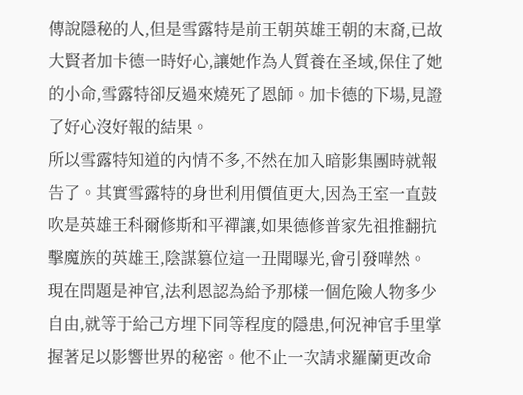傳說隱秘的人,但是雪露特是前王朝英雄王朝的末裔,已故大賢者加卡德一時好心,讓她作為人質養在圣域,保住了她的小命,雪露特卻反過來燒死了恩師。加卡德的下場,見證了好心沒好報的結果。
所以雪露特知道的內情不多,不然在加入暗影集團時就報告了。其實雪露特的身世利用價值更大,因為王室一直鼓吹是英雄王科爾修斯和平禪讓,如果德修普家先祖推翻抗擊魔族的英雄王,陰謀篡位這一丑聞曝光,會引發嘩然。
現在問題是神官,法利恩認為給予那樣一個危險人物多少自由,就等于給己方埋下同等程度的隱患,何況神官手里掌握著足以影響世界的秘密。他不止一次請求羅蘭更改命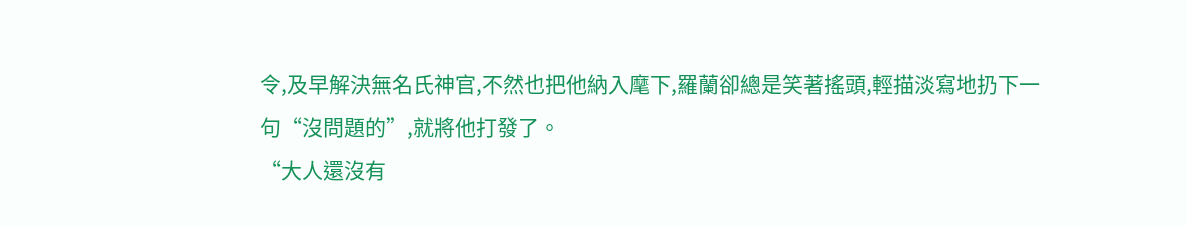令,及早解決無名氏神官,不然也把他納入麾下,羅蘭卻總是笑著搖頭,輕描淡寫地扔下一句“沒問題的”,就將他打發了。
“大人還沒有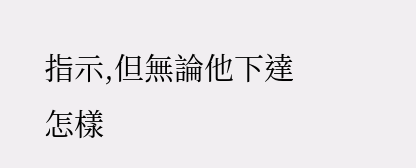指示,但無論他下達怎樣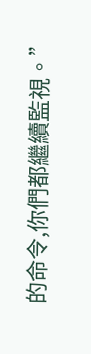的命令,你們都繼續監視。”